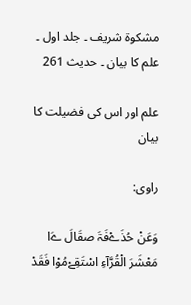مشکوۃ شریف ۔ جلد اول ۔ علم کا بیان ۔ حدیث 261

علم اور اس کی فضیلت کا بیان

راوی:

وَعَنْ حُذَےْفَۃَ صقَالَ ےَا مَعْشَرَ الْقُرَّآءِ اسْتَقِےْمُوْا فَقَدْ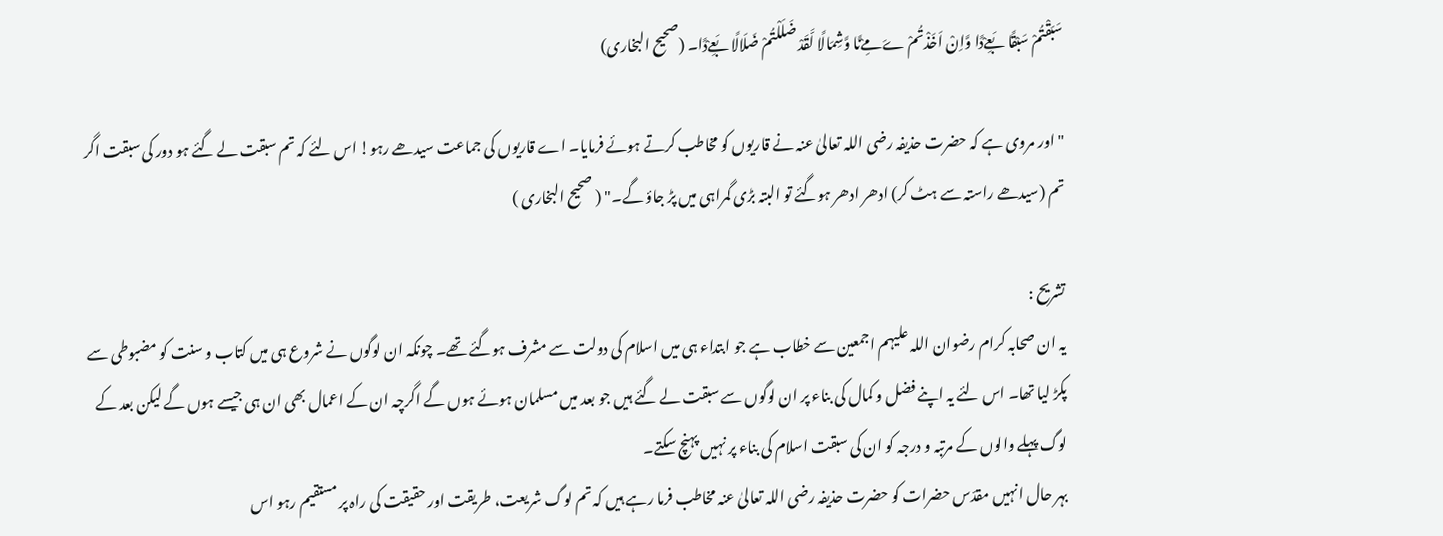سَبَقْتُمْ سَبْقًا بَعِےْدًا وَّاِنْ اَخَذْتُمْ ےَمِےْنًا وَّشِمَالًا لَّقَدْ ضَلَلْتُمْ ضَلَالًا بَعِےْدًا۔ (صحیح البخاری)

" اور مروی ہے کہ حضرت حذیفہ رضی اللہ تعالیٰ عنہ نے قاریوں کو مخاطب کرتے ہوئے فرمایا۔ اے قاریوں کی جماعت سیدھے رہو! اس لئے کہ تم سبقت لے گئے ہو دور کی سبقت اگر تم (سیدھے راستہ سے ہٹ کر) ادھر ادھر ہوگئے تو البتہ بڑی گمراہی میں پڑ جاؤ گے۔" ( صحیح البخاری )

تشریح :
یہ ان صحابہ کرام رضوان اللہ علیہم اجمعین سے خطاب ہے جو ابتداء ہی میں اسلام کی دولت سے مشرف ہوگئے تھے۔ چونکہ ان لوگوں نے شروع ہی میں کتاب و سنت کو مضبوطی سے پکڑ لیا تھا۔ اس لئے یہ اپنے فضل و کمال کی بناء پر ان لوگوں سے سبقت لے گئے ہیں جو بعد میں مسلمان ہوئے ہوں گے اگرچہ ان کے اعمال بھی ان ہی جیسے ہوں گے لیکن بعد کے لوگ پہلے والوں کے مرتبہ و درجہ کو ان کی سبقت اسلام کی بناء پر نہیں پہنچ سکتے۔
بہر حال انہیں مقدّس حضرات کو حضرت حذیفہ رضی اللہ تعالیٰ عنہ مخاطب فرما رہے ہیں کہ تم لوگ شریعت، طریقت اور حقیقت کی راہ پر مستقیم رہو اس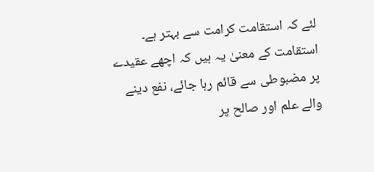لئے کہ استقامت کرامت سے بہتر ہے۔
استقامت کے معنیٰ یہ ہیں کہ اچھے عقیدے پر مضبوطی سے قائم رہا جائے، نفع دینے والے علم اور صالح پر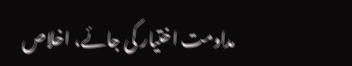مداومت اختیار کی جائے، اخلاص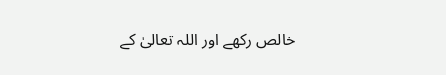خالص رکھے اور اللہ تعالیٰ کے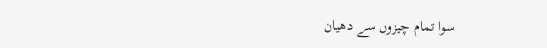سوا تمام چیزوں سے دھیان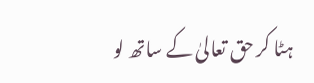ہٹا کر حق تعالیٰ کے ساتھ لو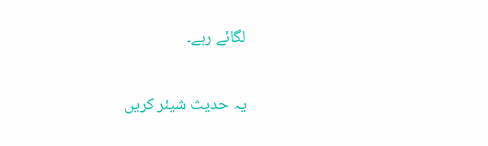لگائے رہے۔

یہ حدیث شیئر کریں